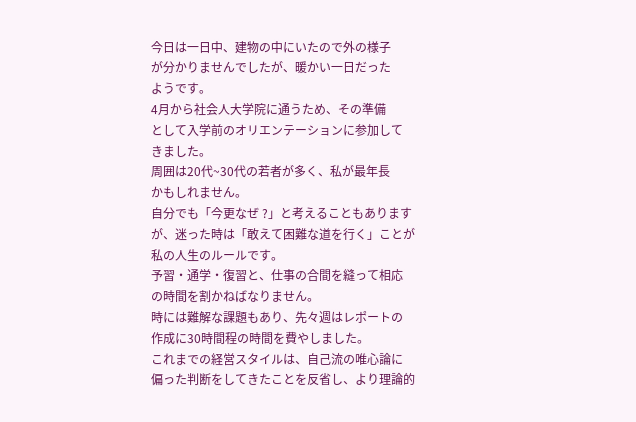今日は一日中、建物の中にいたので外の様子
が分かりませんでしたが、暖かい一日だった
ようです。
4月から社会人大学院に通うため、その準備
として入学前のオリエンテーションに参加して
きました。
周囲は20代~30代の若者が多く、私が最年長
かもしれません。
自分でも「今更なぜ ?」と考えることもあります
が、迷った時は「敢えて困難な道を行く」ことが
私の人生のルールです。
予習・通学・復習と、仕事の合間を縫って相応
の時間を割かねばなりません。
時には難解な課題もあり、先々週はレポートの
作成に30時間程の時間を費やしました。
これまでの経営スタイルは、自己流の唯心論に
偏った判断をしてきたことを反省し、より理論的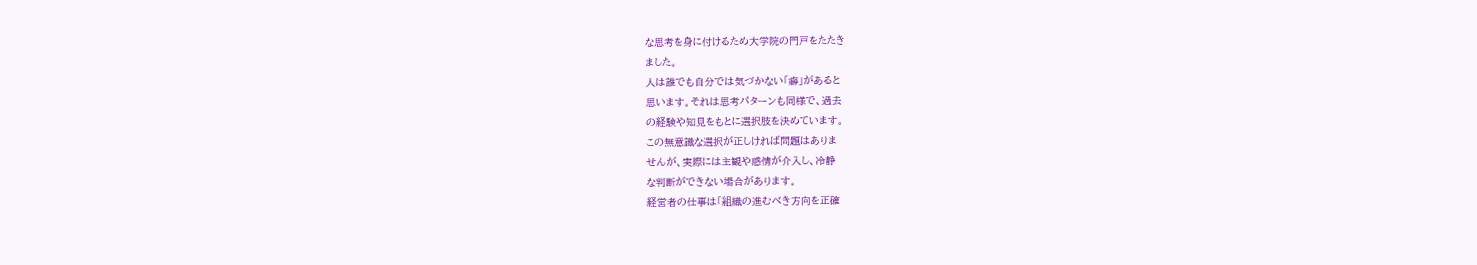な思考を身に付けるため大学院の門戸をたたき
ました。
人は誰でも自分では気づかない「癖」があると
思います。それは思考パターンも同様で、過去
の経験や知見をもとに選択肢を決めています。
この無意識な選択が正しければ問題はありま
せんが、実際には主観や感情が介入し、冷静
な判断ができない場合があります。
経営者の仕事は「組織の進むべき方向を正確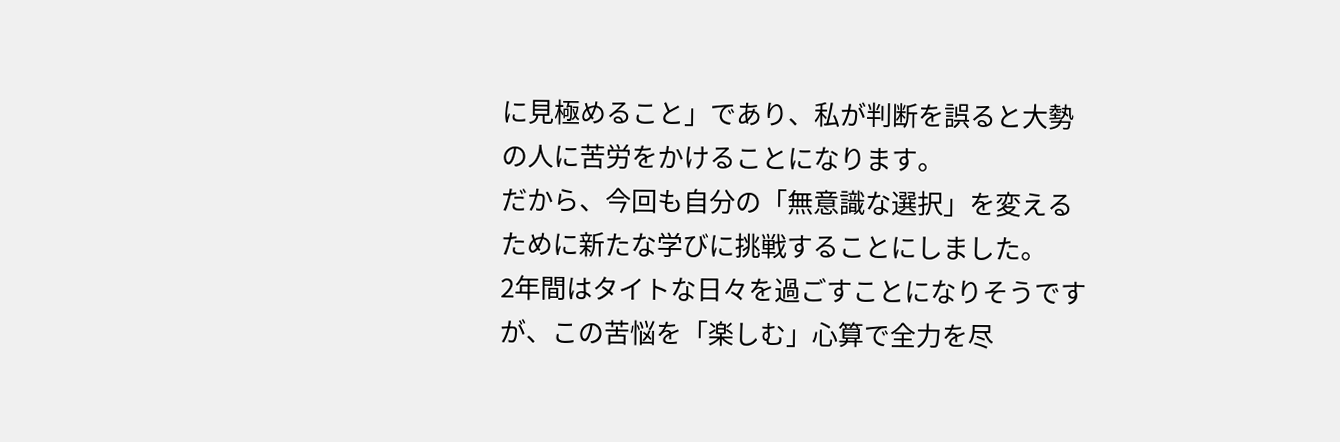に見極めること」であり、私が判断を誤ると大勢
の人に苦労をかけることになります。
だから、今回も自分の「無意識な選択」を変える
ために新たな学びに挑戦することにしました。
2年間はタイトな日々を過ごすことになりそうです
が、この苦悩を「楽しむ」心算で全力を尽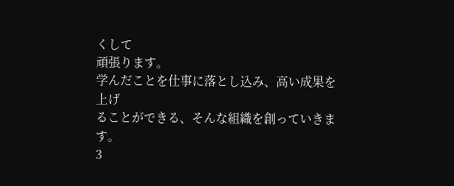くして
頑張ります。
学んだことを仕事に落とし込み、高い成果を上げ
ることができる、そんな組織を創っていきます。
3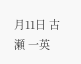月11日 古瀬 一英